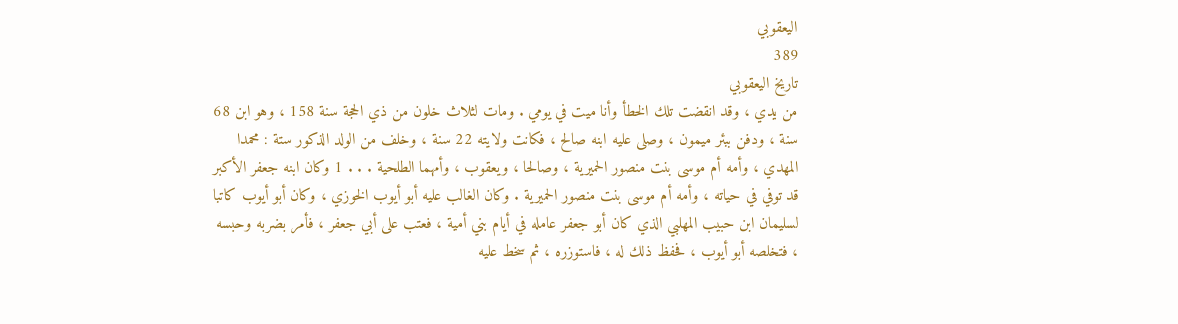اليعقوبي
389
تاريخ اليعقوبي
من يدي ، وقد انقضت تلك الخطأ وأنا ميت في يومي . ومات لثلاث خلون من ذي الحجة سنة 158 ، وهو ابن 68 سنة ، ودفن ببئر ميمون ، وصلى عليه ابنه صالح ، فكانت ولايته 22 سنة ، وخلف من الولد الذكور ستة : محمدا المهدي ، وأمه أم موسى بنت منصور الحميرية ، وصالحا ، ويعقوب ، وأمهما الطلحية . . . 1 وكان ابنه جعفر الأكبر قد توفي في حياته ، وأمه أم موسى بنت منصور الحميرية . وكان الغالب عليه أبو أيوب الخوزي ، وكان أبو أيوب كاتبا لسليمان ابن حبيب المهلبي الذي كان أبو جعفر عامله في أيام بني أمية ، فعتب على أبي جعفر ، فأمر بضربه وحبسه ، فتخلصه أبو أيوب ، فحفظ ذلك له ، فاستوزره ، ثم سخط عليه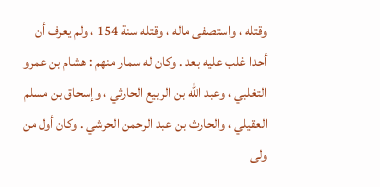وقتله ، واستصفى ماله ، وقتله سنة 154 ، ولم يعرف أن أحدا غلب عليه بعد . وكان له سمار منهم : هشام بن عمرو التغلبي ، وعبد الله بن الربيع الحارثي ، وإسحاق بن مسلم العقيلي ، والحارث بن عبد الرحمن الحرشي . وكان أول من ولى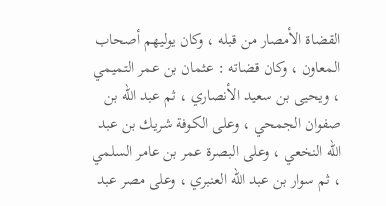القضاة الأمصار من قبله ، وكان يوليهم أصحاب المعاون ، وكان قضاته : عثمان بن عمر التميمي ، ويحيى بن سعيد الأنصاري ، ثم عبد الله بن صفوان الجمحي ، وعلى الكوفة شريك بن عبد الله النخعي ، وعلى البصرة عمر بن عامر السلمي ، ثم سوار بن عبد الله العنبري ، وعلى مصر عبد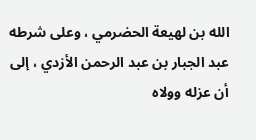الله بن لهيعة الحضرمي ، وعلى شرطه عبد الجبار بن عبد الرحمن الأزدي ، إلى أن عزله وولاه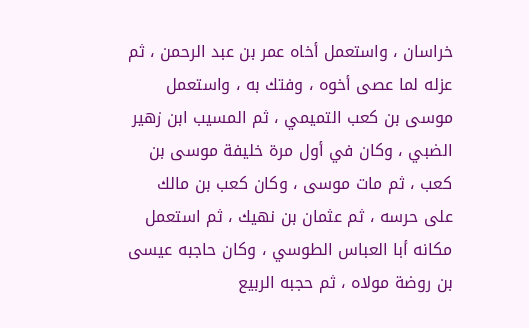خراسان ، واستعمل أخاه عمر بن عبد الرحمن ، ثم عزله لما عصى أخوه ، وفتك به ، واستعمل موسى بن كعب التميمي ، ثم المسيب ابن زهير الضبي ، وكان في أول مرة خليفة موسى بن كعب ، ثم مات موسى ، وكان كعب بن مالك على حرسه ، ثم عثمان بن نهيك ، ثم استعمل مكانه أبا العباس الطوسي ، وكان حاجبه عيسى بن روضة مولاه ، ثم حجبه الربيع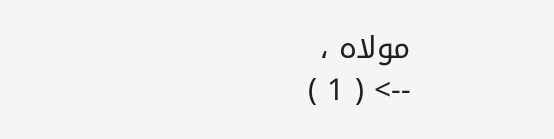مولاه ،
--> ( 1 )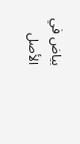بياض في الأصل